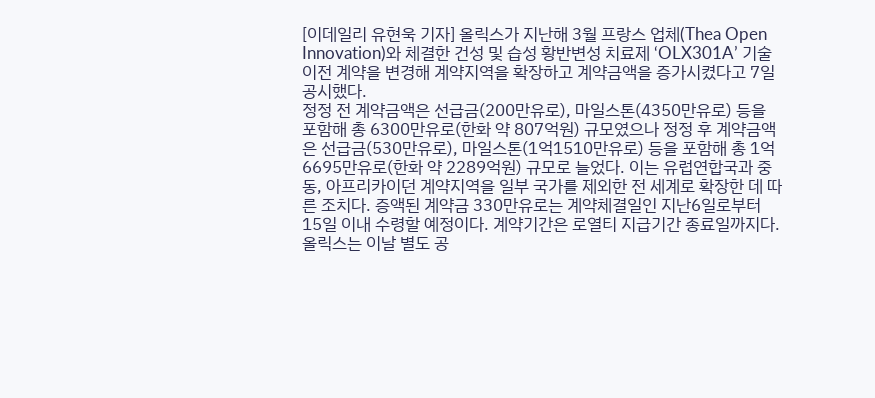[이데일리 유현욱 기자] 올릭스가 지난해 3월 프랑스 업체(Thea Open Innovation)와 체결한 건성 및 습성 황반변성 치료제 ‘OLX301A’ 기술이전 계약을 변경해 계약지역을 확장하고 계약금액을 증가시켰다고 7일 공시했다.
정정 전 계약금액은 선급금(200만유로), 마일스톤(4350만유로) 등을 포함해 총 6300만유로(한화 약 807억원) 규모였으나 정정 후 계약금액은 선급금(530만유로), 마일스톤(1억1510만유로) 등을 포함해 총 1억6695만유로(한화 약 2289억원) 규모로 늘었다. 이는 유럽연합국과 중동, 아프리카이던 계약지역을 일부 국가를 제외한 전 세계로 확장한 데 따른 조치다. 증액된 계약금 330만유로는 계약체결일인 지난6일로부터 15일 이내 수령할 예정이다. 계약기간은 로열티 지급기간 종료일까지다.
올릭스는 이날 별도 공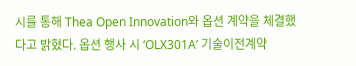시를 통해 Thea Open Innovation와 옵션 계약을 체결했다고 밝혔다. 옵션 행사 시 ‘OLX301A’ 기술이전계약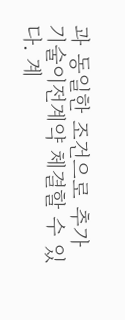과 동일한 조건으로 추가 기술이전계약 체결할 수 있다. 계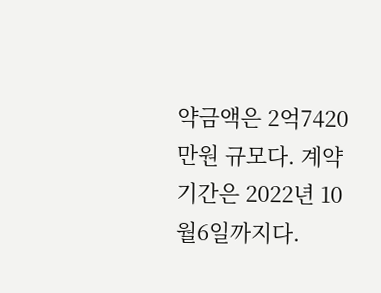약금액은 2억7420만원 규모다. 계약기간은 2022년 10월6일까지다.